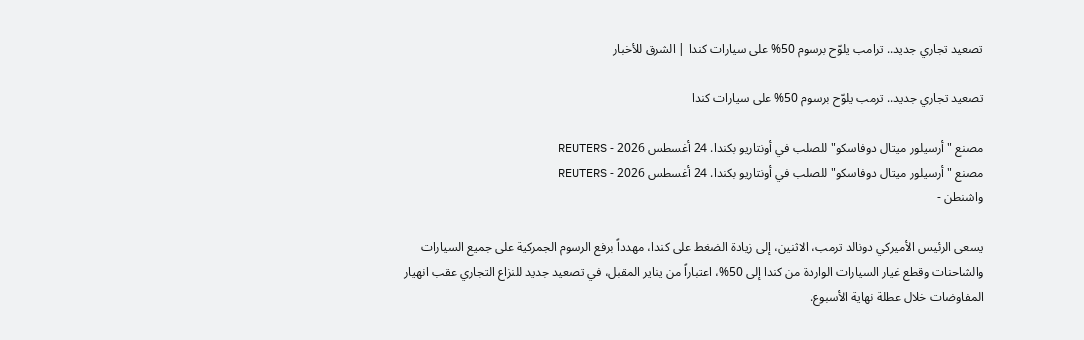تصعيد تجاري جديد.. ترامب يلوّح برسوم 50% على سيارات كندا | الشرق للأخبار

تصعيد تجاري جديد.. ترمب يلوّح برسوم 50% على سيارات كندا

مصنع "أرسيلور ميتال دوفاسكو" للصلب في أونتاريو بكندا. 24 أغسطس 2026 - REUTERS
مصنع "أرسيلور ميتال دوفاسكو" للصلب في أونتاريو بكندا. 24 أغسطس 2026 - REUTERS
واشنطن -

يسعى الرئيس الأميركي دونالد ترمب، الاثنين، إلى زيادة الضغط على كندا، مهدداً برفع الرسوم الجمركية على جميع السيارات والشاحنات وقطع غيار السيارات الواردة من كندا إلى 50%، اعتباراً من يناير المقبل، في تصعيد جديد للنزاع التجاري عقب انهيار المفاوضات خلال عطلة نهاية الأسبوع.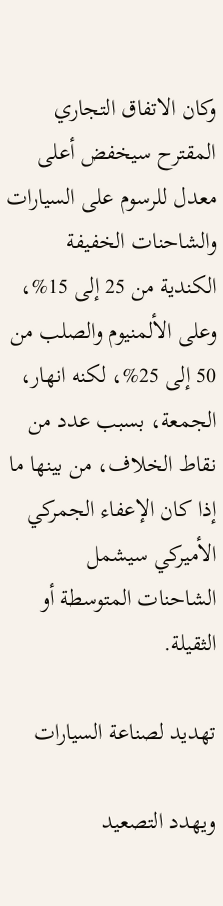وكان الاتفاق التجاري المقترح سيخفض أعلى معدل للرسوم على السيارات والشاحنات الخفيفة الكندية من 25 إلى 15%، وعلى الألمنيوم والصلب من 50 إلى 25%، لكنه انهار، الجمعة، بسبب عدد من نقاط الخلاف، من بينها ما إذا كان الإعفاء الجمركي الأميركي سيشمل الشاحنات المتوسطة أو الثقيلة.

تهديد لصناعة السيارات

ويهدد التصعيد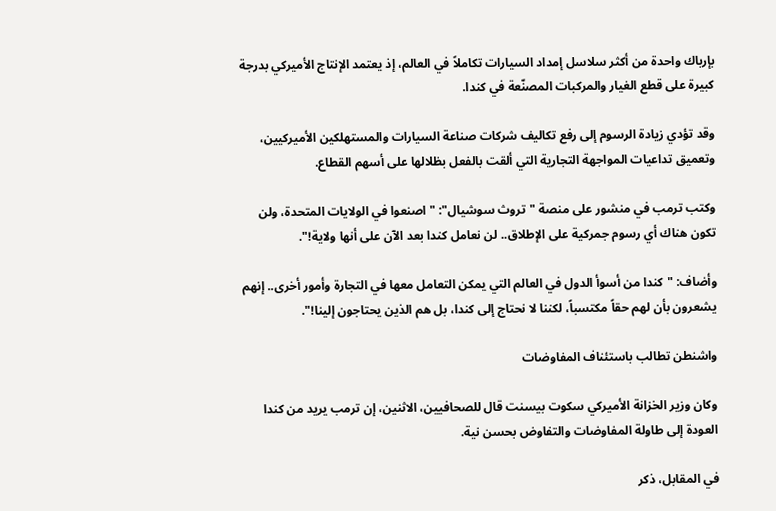بإرباك واحدة من أكثر سلاسل إمداد السيارات تكاملاً في العالم، إذ يعتمد الإنتاج الأميركي بدرجة كبيرة على قطع الغيار والمركبات المصنّعة في كندا.

وقد تؤدي زيادة الرسوم إلى رفع تكاليف شركات صناعة السيارات والمستهلكين الأميركيين، وتعميق تداعيات المواجهة التجارية التي ألقت بالفعل بظلالها على أسهم القطاع.

وكتب ترمب في منشور على منصة "تروث سوشيال": "اصنعوا في الولايات المتحدة، ولن تكون هناك أي رسوم جمركية على الإطلاق.. لن نعامل كندا بعد الآن على أنها ولاية!".

وأضاف: "كندا من أسوأ الدول في العالم التي يمكن التعامل معها في التجارة وأمور أخرى.. إنهم يشعرون بأن لهم حقاً مكتسباً، لكننا لا نحتاج إلى كندا، بل هم الذين يحتاجون إلينا!".

واشنطن تطالب باستئناف المفاوضات

وكان وزير الخزانة الأميركي سكوت بيسنت قال للصحافيين، الاثنين، إن ترمب يريد من كندا العودة إلى طاولة المفاوضات والتفاوض بحسن نية.

في المقابل، ذكر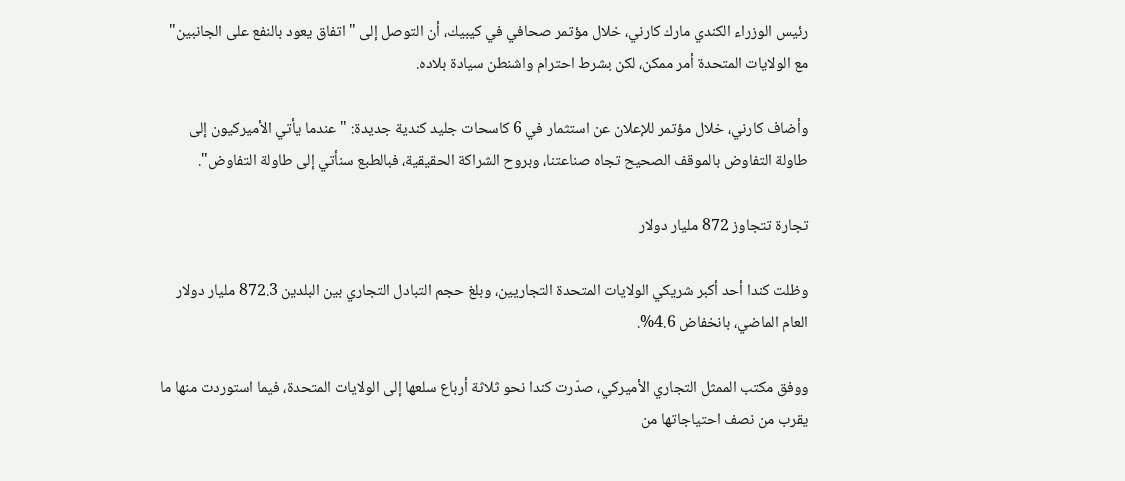رئيس الوزراء الكندي مارك كارني، خلال مؤتمر صحافي في كيبيك، أن التوصل إلى "اتفاق يعود بالنفع على الجانبين" مع الولايات المتحدة أمر ممكن، لكن بشرط احترام واشنطن سيادة بلاده.

وأضاف كارني، خلال مؤتمر للإعلان عن استثمار في 6 كاسحات جليد كندية جديدة: "عندما يأتي الأميركيون إلى طاولة التفاوض بالموقف الصحيح تجاه صناعتنا، وبروح الشراكة الحقيقية، فبالطبع سنأتي إلى طاولة التفاوض".

تجارة تتجاوز 872 مليار دولار

وظلت كندا أحد أكبر شريكي الولايات المتحدة التجاريين، وبلغ حجم التبادل التجاري بين البلدين 872.3 مليار دولار العام الماضي، بانخفاض 4.6%.

ووفق مكتب الممثل التجاري الأميركي، صدّرت كندا نحو ثلاثة أرباع سلعها إلى الولايات المتحدة، فيما استوردت منها ما يقرب من نصف احتياجاتها من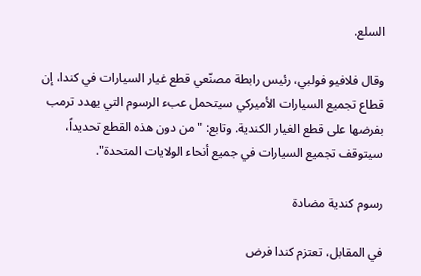السلع.

وقال فلافيو فولبي، رئيس رابطة مصنّعي قطع غيار السيارات في كندا، إن قطاع تجميع السيارات الأميركي سيتحمل عبء الرسوم التي يهدد ترمب بفرضها على قطع الغيار الكندية. وتابع: "من دون هذه القطع تحديداً، سيتوقف تجميع السيارات في جميع أنحاء الولايات المتحدة".

رسوم كندية مضادة

في المقابل، تعتزم كندا فرض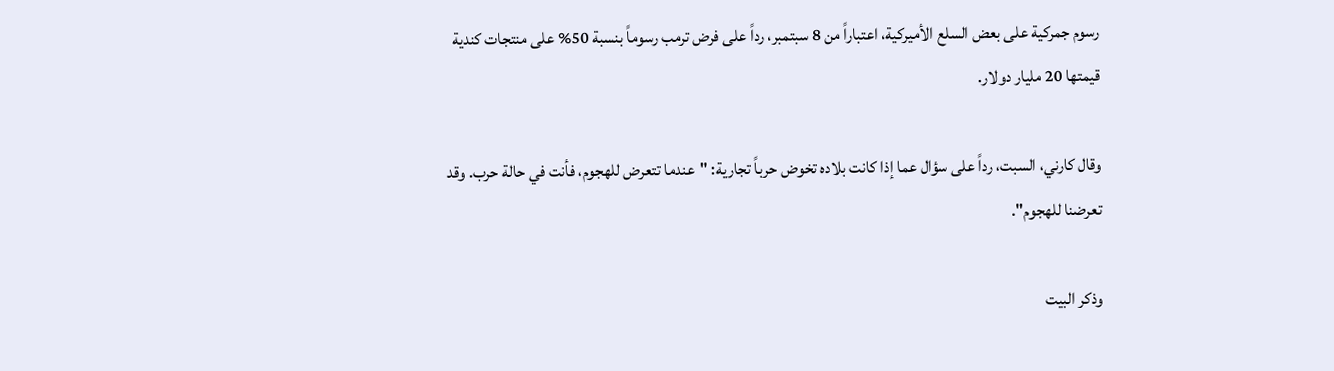رسوم جمركية على بعض السلع الأميركية، اعتباراً من 8 سبتمبر، رداً على فرض ترمب رسوماً بنسبة 50% على منتجات كندية قيمتها 20 مليار دولار.

وقال كارني، السبت، رداً على سؤال عما إذا كانت بلاده تخوض حرباً تجارية: "عندما تتعرض للهجوم، فأنت في حالة حرب. وقد تعرضنا للهجوم".

وذكر البيت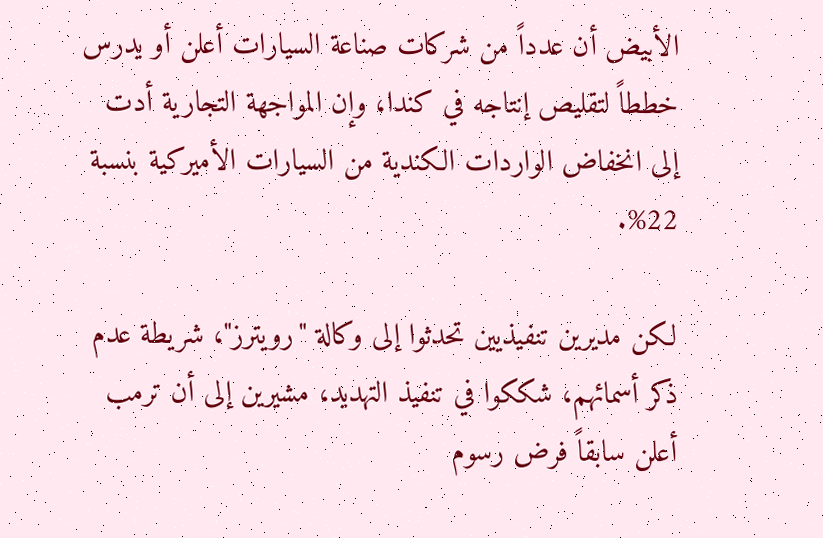الأبيض أن عدداً من شركات صناعة السيارات أعلن أو يدرس خططاً لتقليص إنتاجه في كندا، وإن المواجهة التجارية أدت إلى انخفاض الواردات الكندية من السيارات الأميركية بنسبة 22%.

لكن مديرين تنفيذيين تحدثوا إلى وكالة "رويترز"، شريطة عدم ذكر أسمائهم، شككوا في تنفيذ التهديد، مشيرين إلى أن ترمب أعلن سابقاً فرض رسوم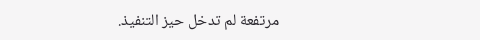مرتفعة لم تدخل حيز التنفيذ.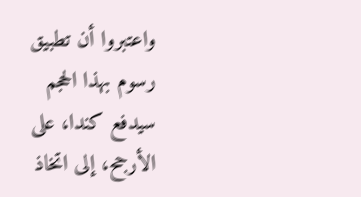واعتبروا أن تطبيق رسوم بهذا الحجم سيدفع كندا، على الأرجح، إلى اتخاذ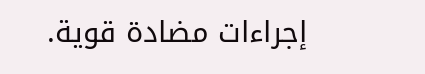إجراءات مضادة قوية.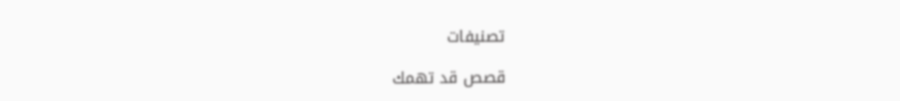تصنيفات

قصص قد تهمك